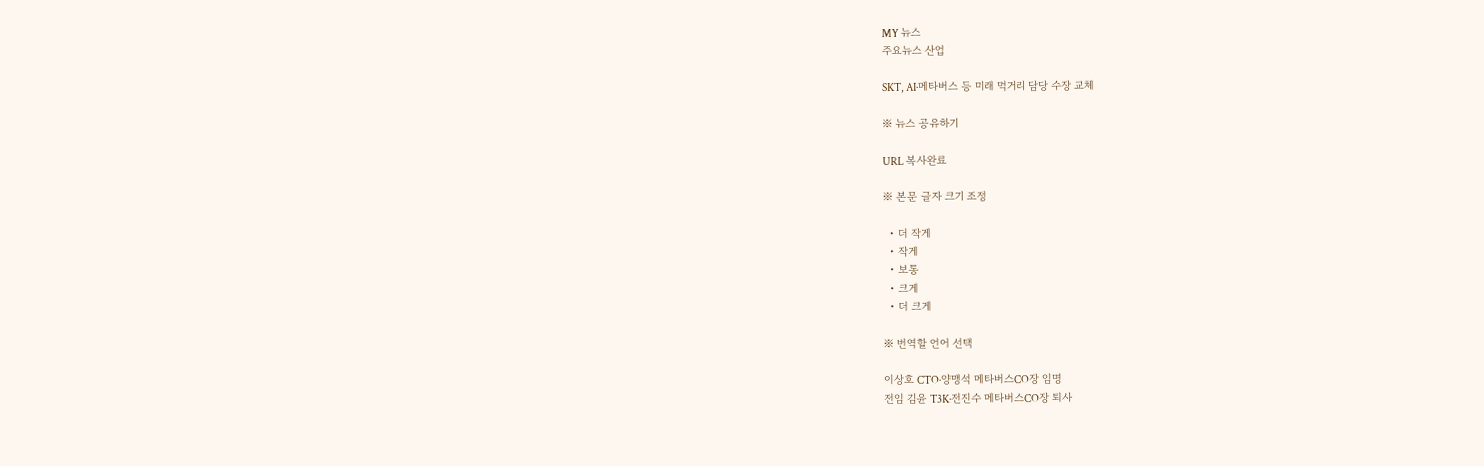MY 뉴스
주요뉴스 산업

SKT, AI·메타버스 등 미래 먹거리 담당 수장 교체

※ 뉴스 공유하기

URL 복사완료

※ 본문 글자 크기 조정

  • 더 작게
  • 작게
  • 보통
  • 크게
  • 더 크게

※ 번역할 언어 선택

이상호 CTO·양맹석 메타버스CO장 임명
전임 김윤 T3K·전진수 메타버스CO장 퇴사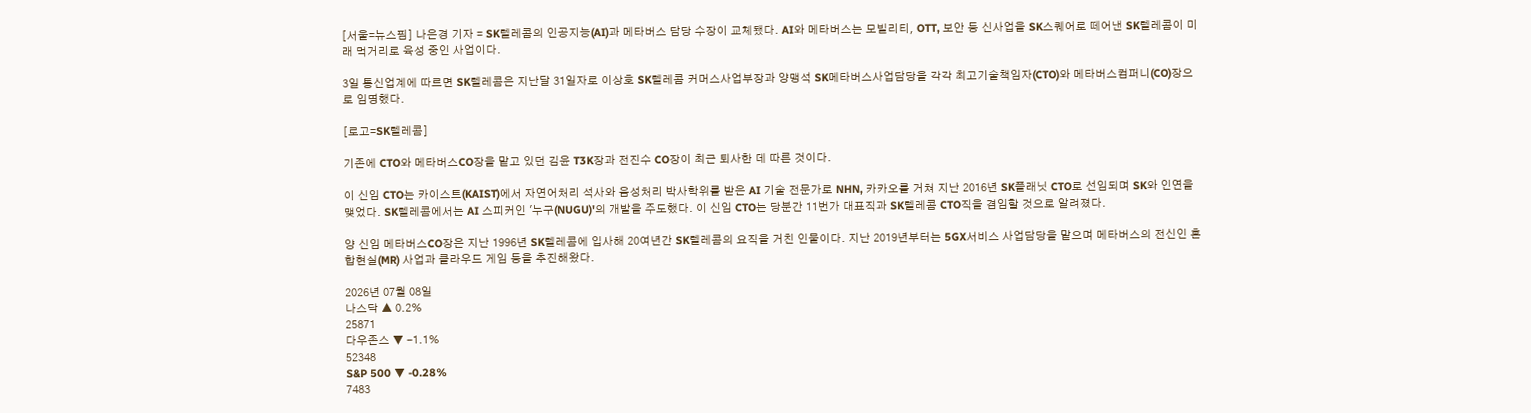[서울=뉴스핌] 나은경 기자 = SK텔레콤의 인공지능(AI)과 메타버스 담당 수장이 교체됐다. AI와 메타버스는 모빌리티, OTT, 보안 등 신사업을 SK스퀘어로 떼어낸 SK텔레콤이 미래 먹거리로 육성 중인 사업이다.

3일 통신업계에 따르면 SK텔레콤은 지난달 31일자로 이상호 SK텔레콤 커머스사업부장과 양맹석 SK메타버스사업담당을 각각 최고기술책임자(CTO)와 메타버스컴퍼니(CO)장으로 임명했다.

[로고=SK텔레콤]

기존에 CTO와 메타버스CO장을 맡고 있던 김윤 T3K장과 전진수 CO장이 최근 퇴사한 데 따른 것이다.

이 신임 CTO는 카이스트(KAIST)에서 자연어처리 석사와 음성처리 박사학위를 받은 AI 기술 전문가로 NHN, 카카오를 거쳐 지난 2016년 SK플래닛 CTO로 선임되며 SK와 인연을 맺었다. SK텔레콤에서는 AI 스피커인 '누구(NUGU)'의 개발을 주도했다. 이 신임 CTO는 당분간 11번가 대표직과 SK텔레콤 CTO직을 겸임할 것으로 알려졌다.

양 신임 메타버스CO장은 지난 1996년 SK텔레콤에 입사해 20여년간 SK텔레콤의 요직을 거친 인물이다. 지난 2019년부터는 5GX서비스 사업담당을 맡으며 메타버스의 전신인 혼합현실(MR) 사업과 클라우드 게임 등을 추진해왔다.

2026년 07월 08일
나스닥 ▲ 0.2%
25871
다우존스 ▼ -1.1%
52348
S&P 500 ▼ -0.28%
7483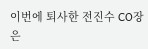이번에 퇴사한 전진수 CO장은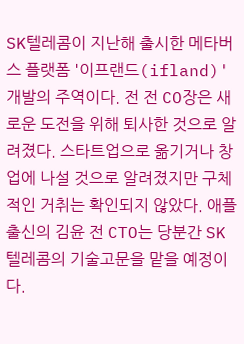SK텔레콤이 지난해 출시한 메타버스 플랫폼 '이프랜드(ifland)' 개발의 주역이다. 전 전 CO장은 새로운 도전을 위해 퇴사한 것으로 알려졌다. 스타트업으로 옮기거나 창업에 나설 것으로 알려졌지만 구체적인 거취는 확인되지 않았다. 애플 출신의 김윤 전 CTO는 당분간 SK텔레콤의 기술고문을 맡을 예정이다.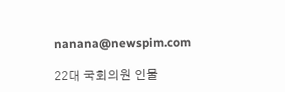nanana@newspim.com

22대 국회의원 인물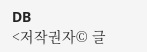DB
<저작권자© 글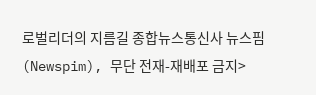로벌리더의 지름길 종합뉴스통신사 뉴스핌(Newspim), 무단 전재-재배포 금지>